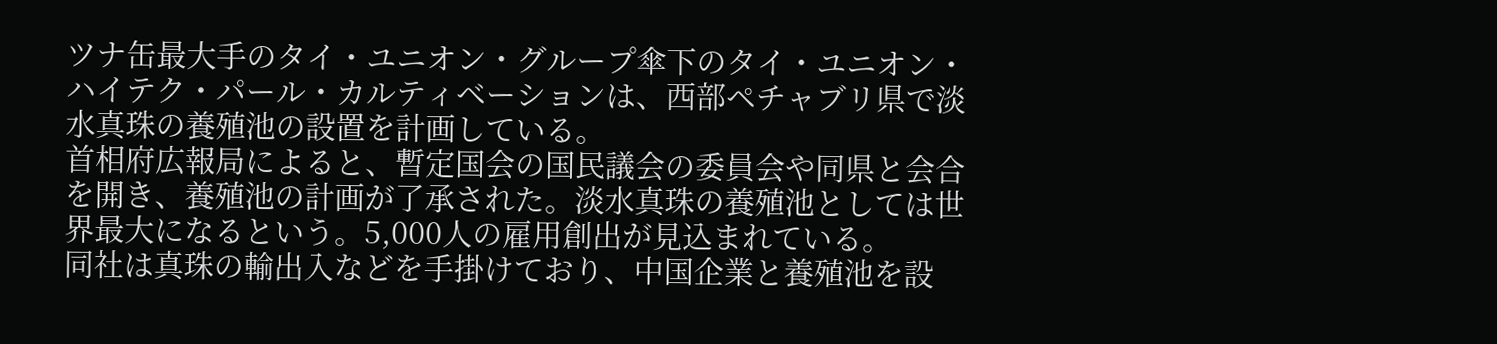ツナ缶最大手のタイ・ユニオン・グループ傘下のタイ・ユニオン・ハイテク・パール・カルティベーションは、西部ペチャブリ県で淡水真珠の養殖池の設置を計画している。
首相府広報局によると、暫定国会の国民議会の委員会や同県と会合を開き、養殖池の計画が了承された。淡水真珠の養殖池としては世界最大になるという。5,000人の雇用創出が見込まれている。
同社は真珠の輸出入などを手掛けており、中国企業と養殖池を設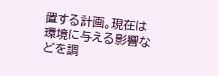置する計画。現在は環境に与える影響などを調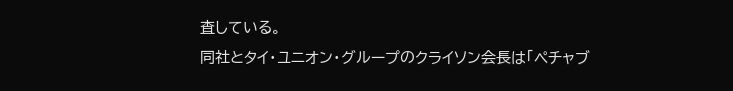査している。
同社とタイ・ユニオン・グループのクライソン会長は「ペチャブ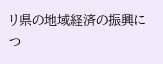リ県の地域経済の振興につ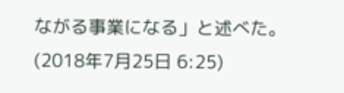ながる事業になる」と述べた。
(2018年7月25日 6:25)